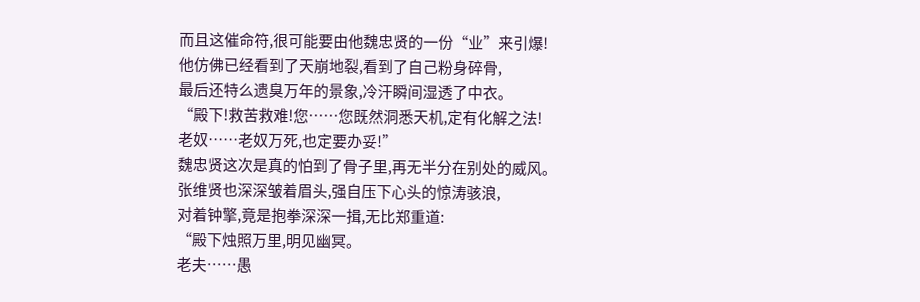而且这催命符,很可能要由他魏忠贤的一份“业”来引爆!
他仿佛已经看到了天崩地裂,看到了自己粉身碎骨,
最后还特么遗臭万年的景象,冷汗瞬间湿透了中衣。
“殿下!救苦救难!您……您既然洞悉天机,定有化解之法!
老奴……老奴万死,也定要办妥!”
魏忠贤这次是真的怕到了骨子里,再无半分在别处的威风。
张维贤也深深皱着眉头,强自压下心头的惊涛骇浪,
对着钟擎,竟是抱拳深深一揖,无比郑重道:
“殿下烛照万里,明见幽冥。
老夫……愚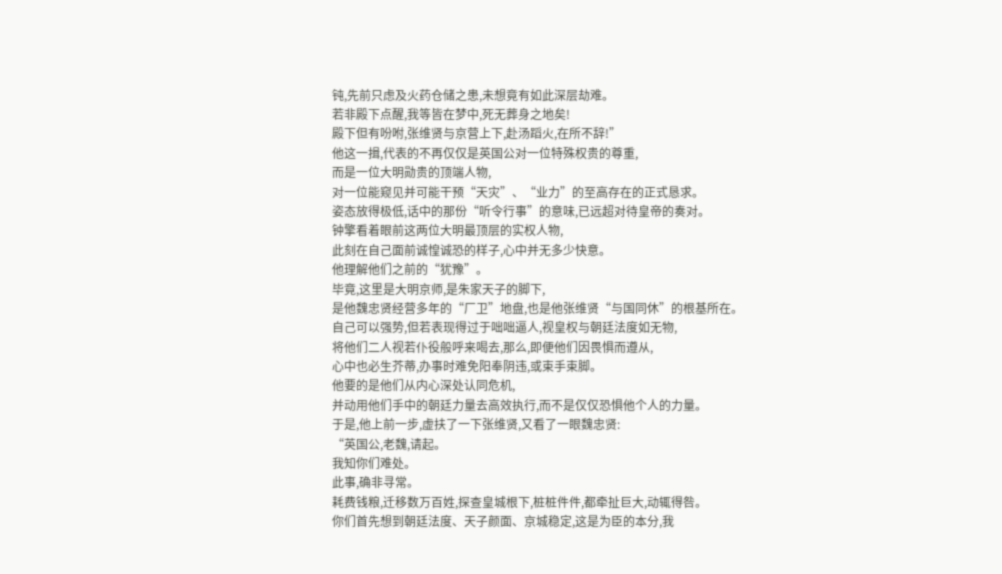钝,先前只虑及火药仓储之患,未想竟有如此深层劫难。
若非殿下点醒,我等皆在梦中,死无葬身之地矣!
殿下但有吩咐,张维贤与京营上下,赴汤蹈火,在所不辞!”
他这一揖,代表的不再仅仅是英国公对一位特殊权贵的尊重,
而是一位大明勋贵的顶端人物,
对一位能窥见并可能干预“天灾”、“业力”的至高存在的正式恳求。
姿态放得极低,话中的那份“听令行事”的意味,已远超对待皇帝的奏对。
钟擎看着眼前这两位大明最顶层的实权人物,
此刻在自己面前诚惶诚恐的样子,心中并无多少快意。
他理解他们之前的“犹豫”。
毕竟,这里是大明京师,是朱家天子的脚下,
是他魏忠贤经营多年的“厂卫”地盘,也是他张维贤“与国同休”的根基所在。
自己可以强势,但若表现得过于咄咄逼人,视皇权与朝廷法度如无物,
将他们二人视若仆役般呼来喝去,那么,即便他们因畏惧而遵从,
心中也必生芥蒂,办事时难免阳奉阴违,或束手束脚。
他要的是他们从内心深处认同危机,
并动用他们手中的朝廷力量去高效执行,而不是仅仅恐惧他个人的力量。
于是,他上前一步,虚扶了一下张维贤,又看了一眼魏忠贤:
“英国公,老魏,请起。
我知你们难处。
此事,确非寻常。
耗费钱粮,迁移数万百姓,探查皇城根下,桩桩件件,都牵扯巨大,动辄得咎。
你们首先想到朝廷法度、天子颜面、京城稳定,这是为臣的本分,我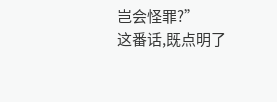岂会怪罪?”
这番话,既点明了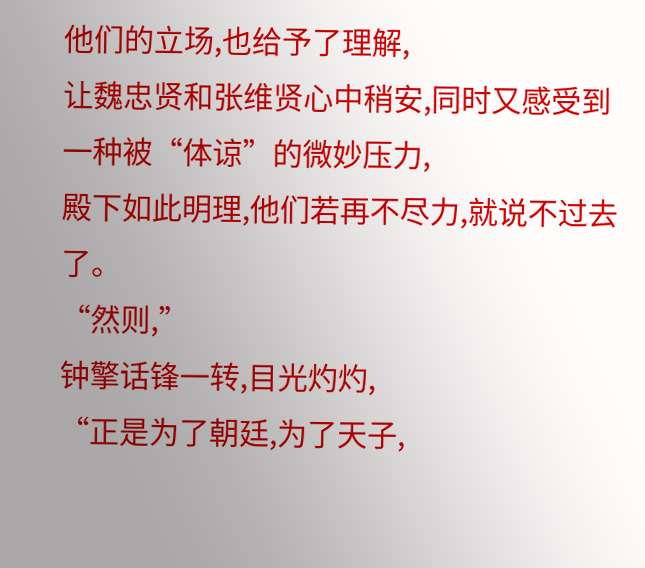他们的立场,也给予了理解,
让魏忠贤和张维贤心中稍安,同时又感受到一种被“体谅”的微妙压力,
殿下如此明理,他们若再不尽力,就说不过去了。
“然则,”
钟擎话锋一转,目光灼灼,
“正是为了朝廷,为了天子,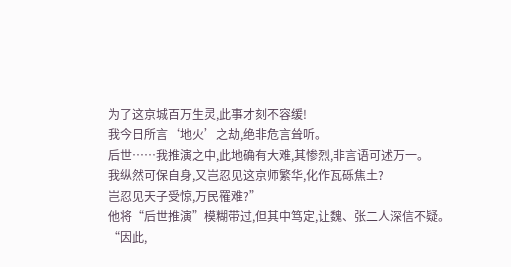为了这京城百万生灵,此事才刻不容缓!
我今日所言‘地火’之劫,绝非危言耸听。
后世……我推演之中,此地确有大难,其惨烈,非言语可述万一。
我纵然可保自身,又岂忍见这京师繁华,化作瓦砾焦土?
岂忍见天子受惊,万民罹难?”
他将“后世推演”模糊带过,但其中笃定,让魏、张二人深信不疑。
“因此,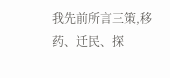我先前所言三策,移药、迁民、探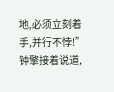地,必须立刻着手,并行不悖!”
钟擎接着说道,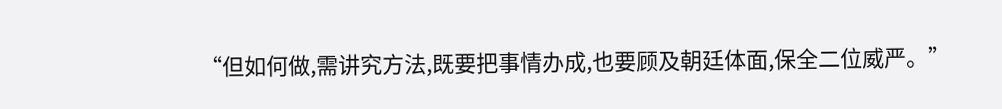“但如何做,需讲究方法,既要把事情办成,也要顾及朝廷体面,保全二位威严。”